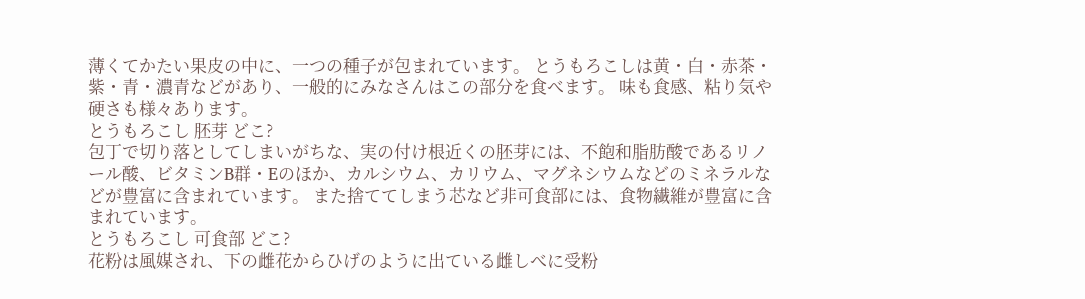薄くてかたい果皮の中に、一つの種子が包まれています。 とうもろこしは黄・白・赤茶・紫・青・濃青などがあり、一般的にみなさんはこの部分を食べます。 味も食感、粘り気や硬さも様々あります。
とうもろこし 胚芽 どこ?
包丁で切り落としてしまいがちな、実の付け根近くの胚芽には、不飽和脂肪酸であるリノール酸、ビタミンB群・Eのほか、カルシウム、カリウム、マグネシウムなどのミネラルなどが豊富に含まれています。 また捨ててしまう芯など非可食部には、食物繊維が豊富に含まれています。
とうもろこし 可食部 どこ?
花粉は風媒され、下の雌花からひげのように出ている雌しべに受粉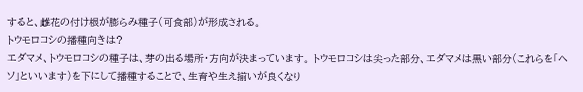すると、雌花の付け根が膨らみ種子(可食部)が形成される。
トウモロコシの播種向きは?
エダマメ、トウモロコシの種子は、芽の出る場所・方向が決まっています。 トウモロコシは尖った部分、エダマメは黒い部分(これらを「ヘソ」といいます)を下にして播種することで、生育や生え揃いが良くなり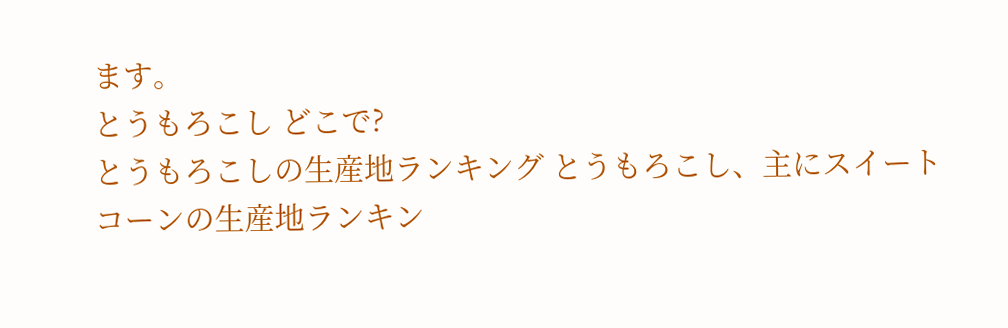ます。
とうもろこし どこで?
とうもろこしの生産地ランキング とうもろこし、主にスイートコーンの生産地ランキン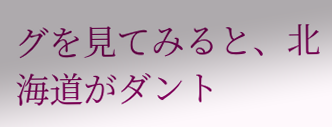グを見てみると、北海道がダント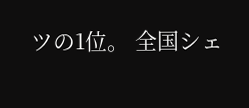ツの1位。 全国シェ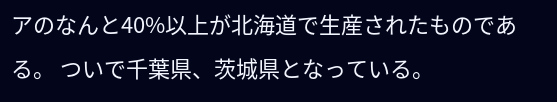アのなんと40%以上が北海道で生産されたものである。 ついで千葉県、茨城県となっている。